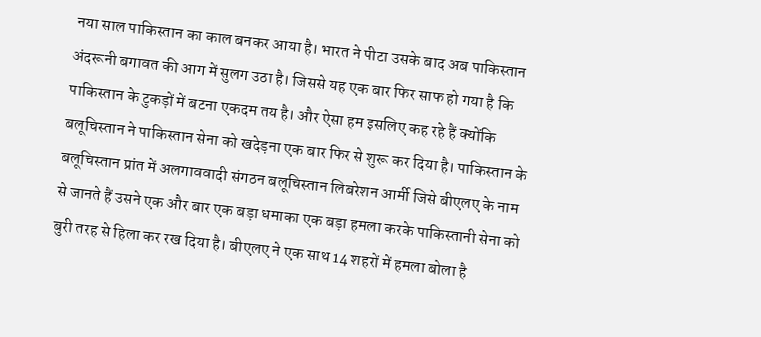नया साल पाकिस्तान का काल बनकर आया है। भारत ने पीटा उसके बाद अब पाकिस्तान अंदरूनी बगावत की आग में सुलग उठा है। जिससे यह एक बार फिर साफ हो गया है कि पाकिस्तान के टुकड़ों में बटना एकदम तय है। और ऐसा हम इसलिए कह रहे हैं क्योंकि बलूचिस्तान ने पाकिस्तान सेना को खदेड़ना एक बार फिर से शुरू कर दिया है। पाकिस्तान के बलूचिस्तान प्रांत में अलगाववादी संगठन बलूचिस्तान लिबरेशन आर्मी जिसे बीएलए के नाम से जानते हैं उसने एक और बार एक बड़ा धमाका एक बड़ा हमला करके पाकिस्तानी सेना को बुरी तरह से हिला कर रख दिया है। बीएलए ने एक साथ 14 शहरों में हमला बोला है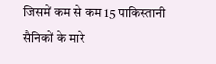जिसमें कम से कम 15 पाकिस्तानी सैनिकों के मारे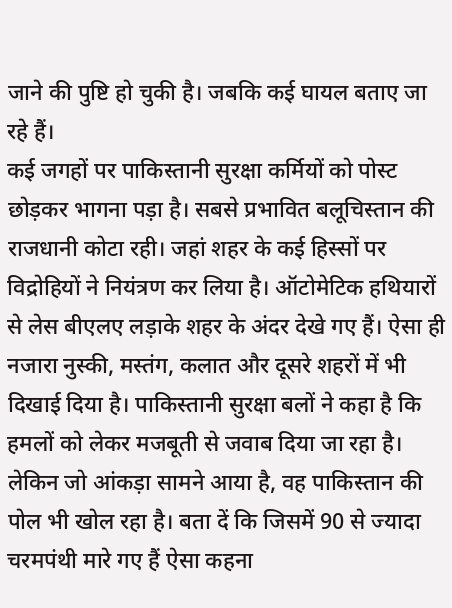जाने की पुष्टि हो चुकी है। जबकि कई घायल बताए जा रहे हैं।
कई जगहों पर पाकिस्तानी सुरक्षा कर्मियों को पोस्ट छोड़कर भागना पड़ा है। सबसे प्रभावित बलूचिस्तान की राजधानी कोटा रही। जहां शहर के कई हिस्सों पर विद्रोहियों ने नियंत्रण कर लिया है। ऑटोमेटिक हथियारों से लेस बीएलए लड़ाके शहर के अंदर देखे गए हैं। ऐसा ही नजारा नुस्की, मस्तंग, कलात और दूसरे शहरों में भी दिखाई दिया है। पाकिस्तानी सुरक्षा बलों ने कहा है कि हमलों को लेकर मजबूती से जवाब दिया जा रहा है। लेकिन जो आंकड़ा सामने आया है, वह पाकिस्तान की पोल भी खोल रहा है। बता दें कि जिसमें 90 से ज्यादा चरमपंथी मारे गए हैं ऐसा कहना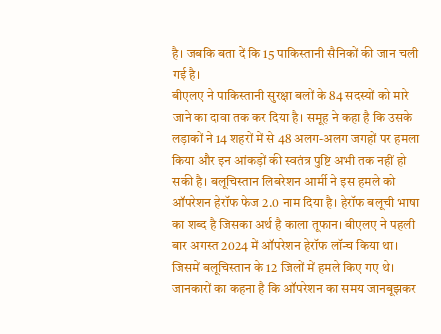है। जबकि बता दें कि 15 पाकिस्तानी सैनिकों की जान चली गई है।
बीएलए ने पाकिस्तानी सुरक्षा बलों के 84 सदस्यों को मारे जाने का दावा तक कर दिया है। समूह ने कहा है कि उसके लड़ाकों ने 14 शहरों में से 48 अलग-अलग जगहों पर हमला किया और इन आंकड़ों की स्वतंत्र पुष्टि अभी तक नहीं हो सकी है। बलूचिस्तान लिबरेशन आर्मी ने इस हमले को ऑपरेशन हेरॉफ फेज 2.0 नाम दिया है। हेरॉफ बलूची भाषा का शब्द है जिसका अर्थ है काला तूफान। बीएलए ने पहली बार अगस्त 2024 में ऑपरेशन हेरॉफ लॉन्च किया था। जिसमें बलूचिस्तान के 12 जिलों में हमले किए गए थे। जानकारों का कहना है कि ऑपरेशन का समय जानबूझकर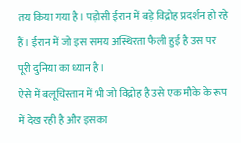तय किया गया है। पड़ोसी ईरान में बड़े विद्रोह प्रदर्शन हो रहे हैं। ईरान में जो इस समय अस्थिरता फैली हुई है उस पर पूरी दुनिया का ध्यान है।
ऐसे में बलूचिस्तान में भी जो विद्रोह है उसे एक मौके के रूप में देख रही है और इसका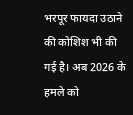भरपूर फायदा उठाने की कोशिश भी की गई है। अब 2026 के हमले को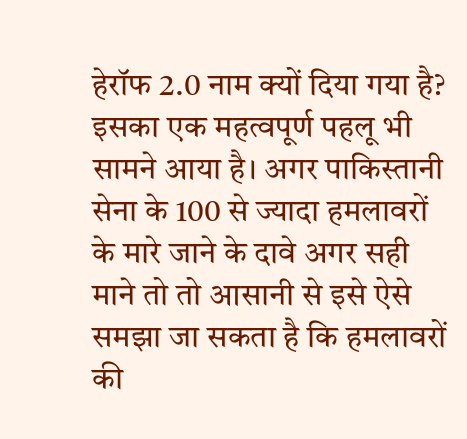हेरॉफ 2.0 नाम क्यों दिया गया है? इसका एक महत्वपूर्ण पहलू भी सामने आया है। अगर पाकिस्तानी सेना के 100 से ज्यादा हमलावरों के मारे जाने के दावे अगर सही माने तो तो आसानी से इसे ऐसे समझा जा सकता है कि हमलावरों की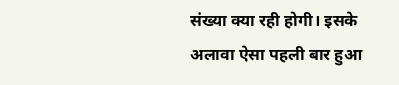संख्या क्या रही होगी। इसके अलावा ऐसा पहली बार हुआ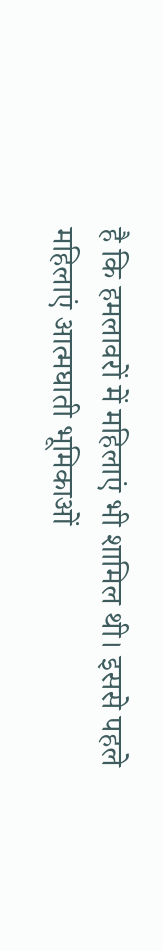है कि हमलावरों में महिलाएं भी शामिल थी। इससे पहले महिलाएं आत्मघाती भूमिकाओं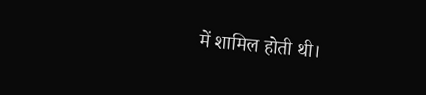में शामिल होती थी।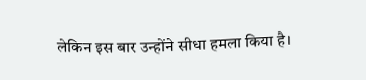लेकिन इस बार उन्होंने सीधा हमला किया है।